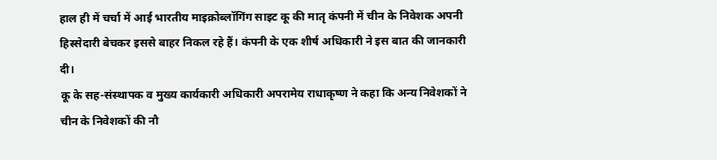हाल ही में चर्चा में आई भारतीय माइक्रोब्लॉगिंग साइट कू की मातृ कंपनी में चीन के निवेशक अपनी हिस्सेदारी बेचकर इससे बाहर निकल रहे हैं। कंपनी के एक शीर्ष अधिकारी ने इस बात की जानकारी दी।
कू के सह-संस्थापक व मुख्य कार्यकारी अधिकारी अपरामेय राधाकृष्ण ने कहा कि अन्य निवेशकों ने चीन के निवेशकों की नौ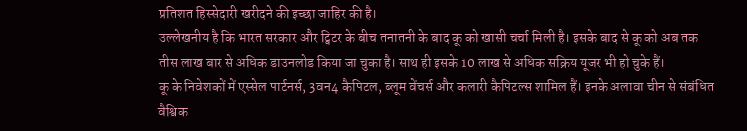प्रतिशत हिस्सेदारी खरीदने की इच्छा जाहिर की है।
उल्लेखनीय है कि भारत सरकार और ट्विटर के बीच तनातनी के बाद कू को खासी चर्चा मिली है। इसके बाद से कू को अब तक तीस लाख बार से अधिक डाउनलोड किया जा चुका है। साथ ही इसके 10 लाख से अधिक सक्रिय यूजर भी हो चुके हैं।
कू के निवेशकों में एस्सेल पार्टनर्स, 3वन4 कैपिटल, ब्लूम वेंचर्स और कलारी कैपिटल्स शामिल हैं। इनके अलावा चीन से संबंधित वैश्विक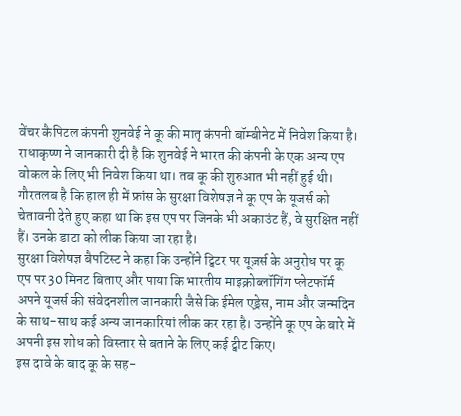वेंचर कैपिटल कंपनी शुनवेई ने कू की मातृ कंपनी बॉम्बीनेट में निवेश किया है।
राधाकृष्ण ने जानकारी दी है कि शुनवेई ने भारत की कंपनी के एक अन्य एप वोकल के लिए भी निवेश किया था। तब कू की शुरुआत भी नहीं हुई थी।
गौरतलब है कि हाल ही में फ्रांस के सुरक्षा विशेषज्ञ ने कू एप के यूजर्स को चेतावनी देते हुए कहा था कि इस एप पर जिनके भी अकाउंट हैं, वे सुरक्षित नहीं हैं। उनके डाटा को लीक किया जा रहा है।
सुरक्षा विशेषज्ञ बैपटिस्ट ने कहा कि उन्होंने ट्विटर पर यूज़र्स के अनुरोध पर कू एप पर 30 मिनट बिताए और पाया कि भारतीय माइक्रोब्लॉगिंग प्लेटफॉर्म अपने यूजर्स की संवेदनशील जानकारी जैसे कि ईमेल एड्रेस, नाम और जन्मदिन के साथ-साथ कई अन्य जानकारियां लीक कर रहा है। उन्होंने कू एप के बारे में अपनी इस शोध को विस्तार से बताने के लिए कई ट्वीट किए।
इस दावे के बाद कू के सह-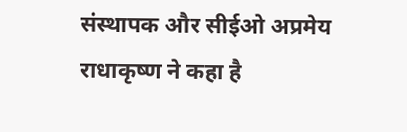संस्थापक और सीईओ अप्रमेय राधाकृष्ण ने कहा है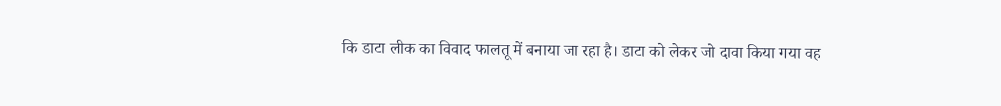कि डाटा लीक का विवाद फालतू में बनाया जा रहा है। डाटा को लेकर जो दावा किया गया वह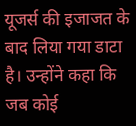यूजर्स की इजाजत के बाद लिया गया डाटा है। उन्होंने कहा कि जब कोई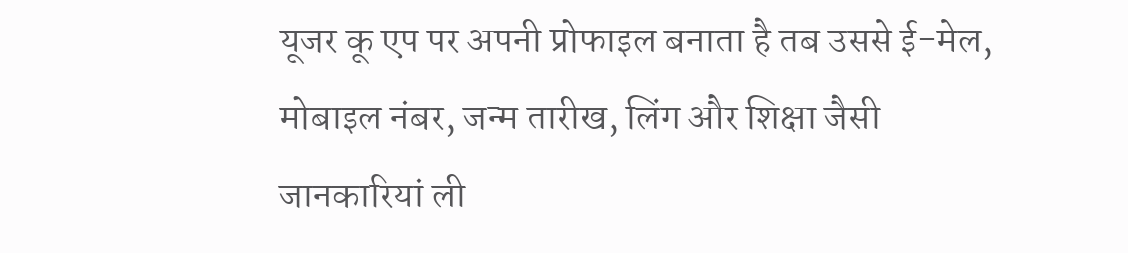यूजर कू एप पर अपनी प्रोफाइल बनाता है तब उससे ई-मेल, मोबाइल नंबर, जन्म तारीख, लिंग और शिक्षा जैसी जानकारियां ली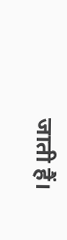जाती हैं।